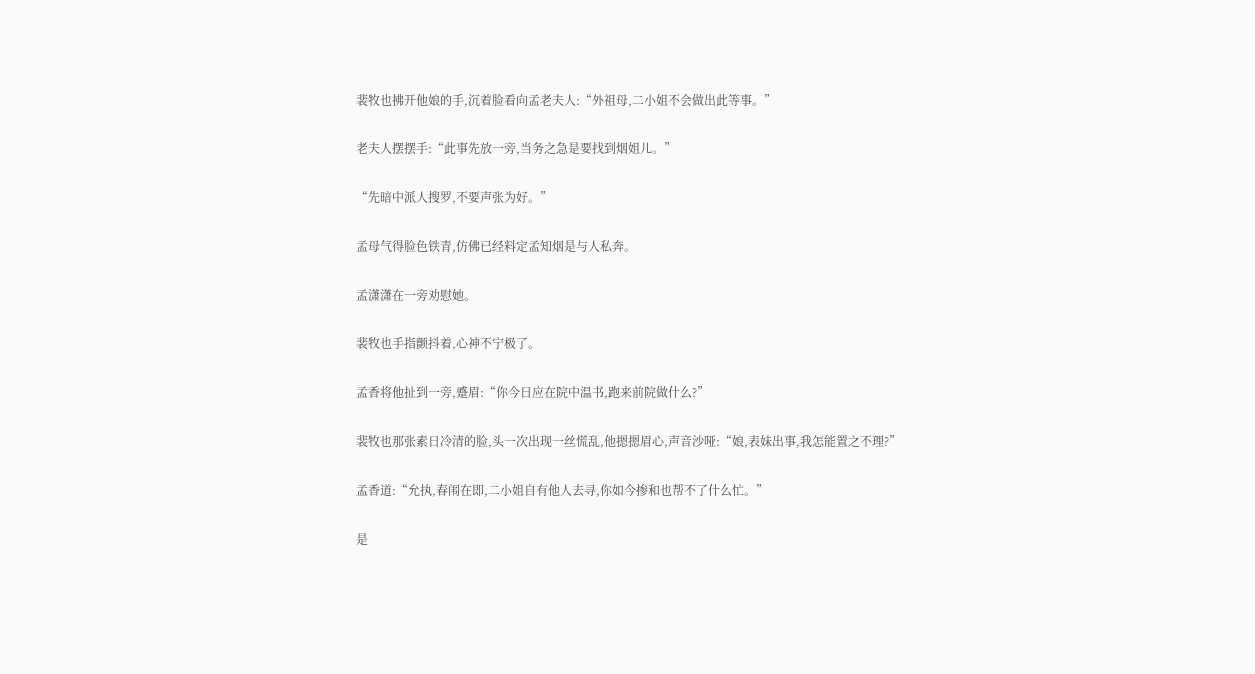裴牧也拂开他娘的手,沉着脸看向孟老夫人:“外祖母,二小姐不会做出此等事。”

老夫人摆摆手:“此事先放一旁,当务之急是要找到烟姐儿。”

“先暗中派人搜罗,不要声张为好。”

孟母气得脸色铁青,仿佛已经料定孟知烟是与人私奔。

孟潇潇在一旁劝慰她。

裴牧也手指颤抖着,心神不宁极了。

孟香将他扯到一旁,蹙眉:“你今日应在院中温书,跑来前院做什么?”

裴牧也那张素日冷清的脸,头一次出现一丝慌乱,他摁摁眉心,声音沙哑:“娘,表妹出事,我怎能置之不理?”

孟香道:“允执,春闱在即,二小姐自有他人去寻,你如今掺和也帮不了什么忙。”

是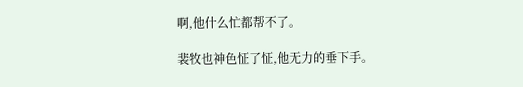啊,他什么忙都帮不了。

裴牧也神色怔了怔,他无力的垂下手。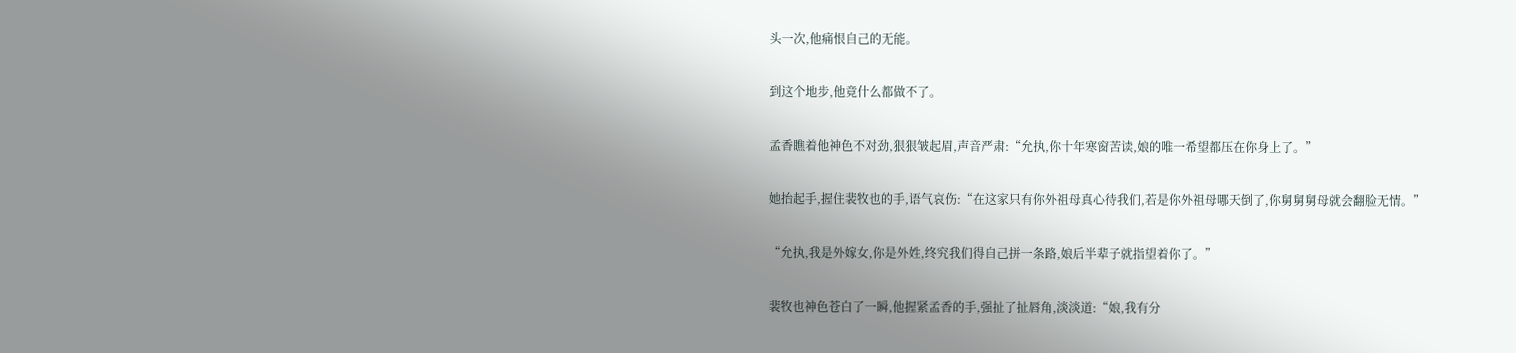头一次,他痛恨自己的无能。

到这个地步,他竟什么都做不了。

孟香瞧着他神色不对劲,狠狠皱起眉,声音严肃:“允执,你十年寒窗苦读,娘的唯一希望都压在你身上了。”

她抬起手,握住裴牧也的手,语气哀伤:“在这家只有你外祖母真心待我们,若是你外祖母哪天倒了,你舅舅舅母就会翻脸无情。”

“允执,我是外嫁女,你是外姓,终究我们得自己拼一条路,娘后半辈子就指望着你了。”

裴牧也神色苍白了一瞬,他握紧孟香的手,强扯了扯唇角,淡淡道:“娘,我有分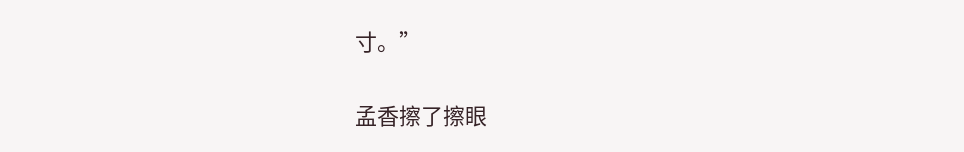寸。”

孟香擦了擦眼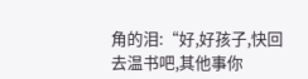角的泪:“好,好孩子,快回去温书吧,其他事你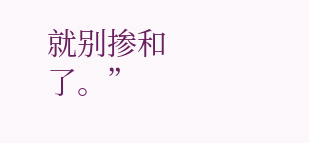就别掺和了。”